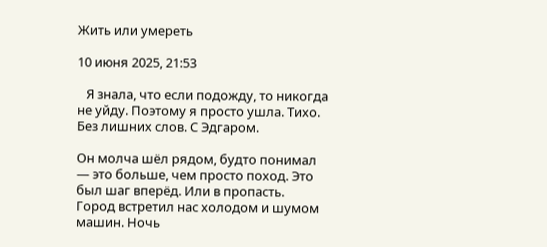Жить или умереть

10 июня 2025, 21:53

   Я знала, что если подожду, то никогда не уйду. Поэтому я просто ушла. Тихо. Без лишних слов. С Эдгаром.

Он молча шёл рядом, будто понимал — это больше, чем просто поход. Это был шаг вперёд. Или в пропасть.   Город встретил нас холодом и шумом машин. Ночь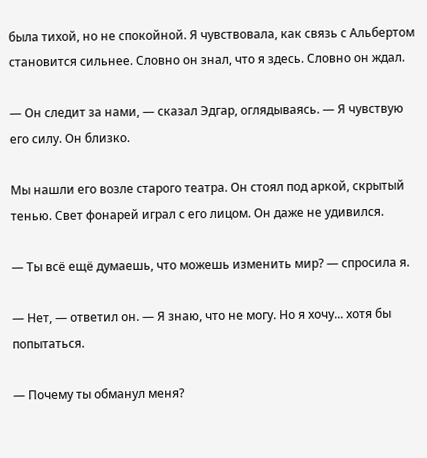была тихой, но не спокойной. Я чувствовала, как связь с Альбертом становится сильнее. Словно он знал, что я здесь. Словно он ждал.

— Он следит за нами, — сказал Эдгар, оглядываясь. — Я чувствую его силу. Он близко.

Мы нашли его возле старого театра. Он стоял под аркой, скрытый тенью. Свет фонарей играл с его лицом. Он даже не удивился.

— Ты всё ещё думаешь, что можешь изменить мир? — спросила я.

— Нет, — ответил он. — Я знаю, что не могу. Но я хочу... хотя бы попытаться.

— Почему ты обманул меня?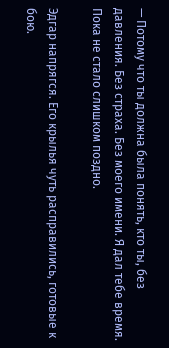— Потому что ты должна была понять, кто ты, без давления. Без страха. Без моего имени. Я дал тебе время. Пока не стало слишком поздно.

Эдгар напрягся. Его крылья чуть расправились, готовые к бою.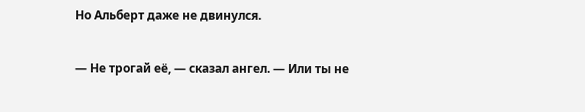Но Альберт даже не двинулся.

— Не трогай её, — сказал ангел. — Или ты не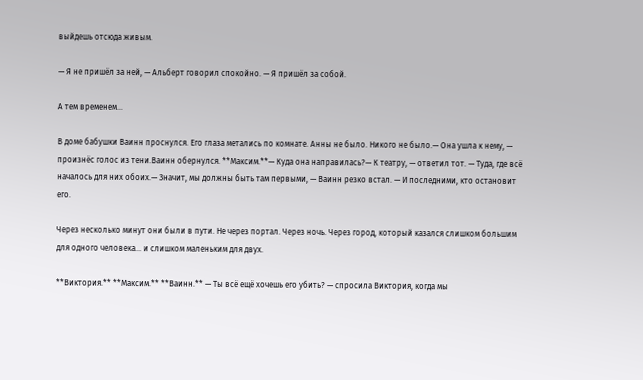выйдешь отсюда живым.

— Я не пришёл за ней, — Альберт говорил спокойно. — Я пришёл за собой.

А тем временем...

В доме бабушки Ваинн проснулся. Его глаза метались по комнате. Анны не было. Никого не было.— Она ушла к нему, — произнёс голос из тени.Ваинн обернулся. **Максим.**— Куда она направилась?— К театру, — ответил тот. — Туда, где всё началось для них обоих.— Значит, мы должны быть там первыми, — Ваинн резко встал. — И последними, кто остановит его.

Через несколько минут они были в пути. Не через портал. Через ночь. Через город, который казался слишком большим для одного человека... и слишком маленьким для двух.

**Виктория.** **Максим.** **Ваинн.** — Ты всё ещё хочешь его убить? — спросила Виктория, когда мы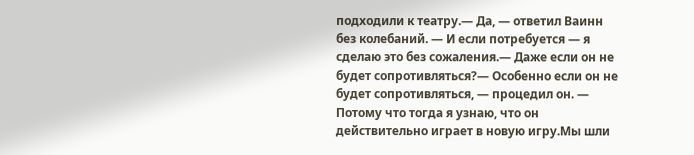подходили к театру.— Да, — ответил Ваинн без колебаний. — И если потребуется — я сделаю это без сожаления.— Даже если он не будет сопротивляться?— Особенно если он не будет сопротивляться, — процедил он. — Потому что тогда я узнаю, что он действительно играет в новую игру.Мы шли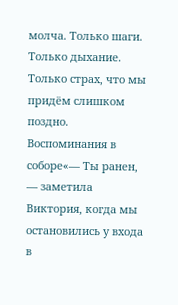молча. Только шаги. Только дыхание. Только страх, что мы придём слишком поздно.                   Воспоминания в соборе«— Ты ранен, — заметила Виктория, когда мы остановились у входа в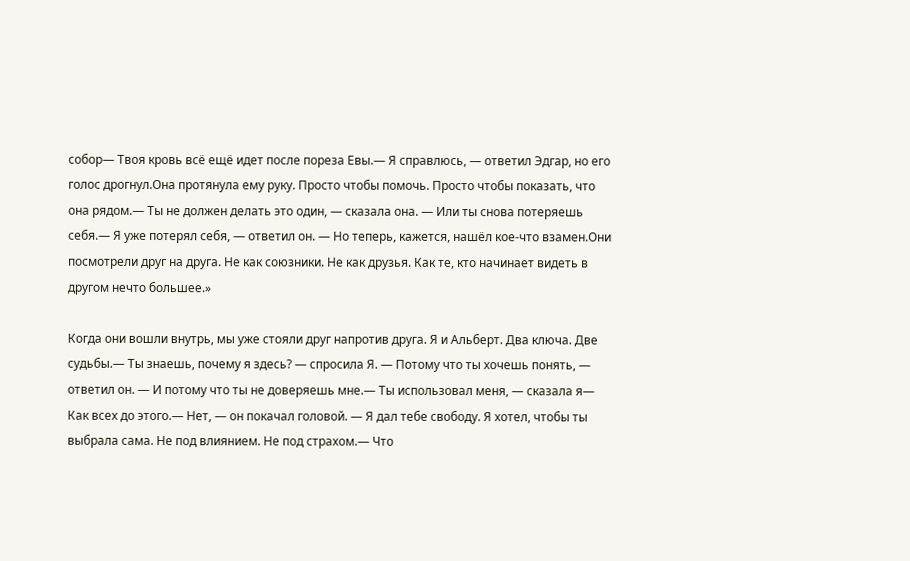собор— Твоя кровь всё ещё идет после пореза Евы.— Я справлюсь, — ответил Эдгар, но его голос дрогнул.Она протянула ему руку. Просто чтобы помочь. Просто чтобы показать, что она рядом.— Ты не должен делать это один, — сказала она. — Или ты снова потеряешь себя.— Я уже потерял себя, — ответил он. — Но теперь, кажется, нашёл кое-что взамен.Они посмотрели друг на друга. Не как союзники. Не как друзья. Как те, кто начинает видеть в другом нечто большее.»

Когда они вошли внутрь, мы уже стояли друг напротив друга. Я и Альберт. Два ключа. Две судьбы.— Ты знаешь, почему я здесь? — спросила Я. — Потому что ты хочешь понять, — ответил он. — И потому что ты не доверяешь мне.— Ты использовал меня, — сказала я— Как всех до этого.— Нет, — он покачал головой. — Я дал тебе свободу. Я хотел, чтобы ты выбрала сама. Не под влиянием. Не под страхом.— Что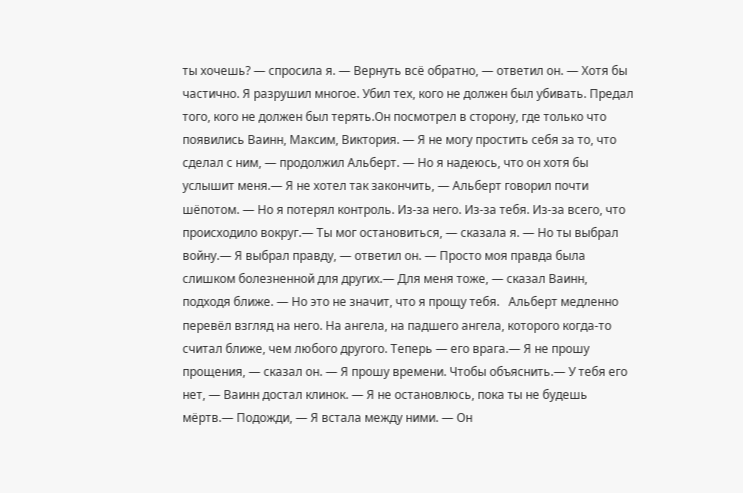ты хочешь? — спросила я. — Вернуть всё обратно, — ответил он. — Хотя бы частично. Я разрушил многое. Убил тех, кого не должен был убивать. Предал того, кого не должен был терять.Он посмотрел в сторону, где только что появились Ваинн, Максим, Виктория. — Я не могу простить себя за то, что сделал с ним, — продолжил Альберт. — Но я надеюсь, что он хотя бы услышит меня.— Я не хотел так закончить, — Альберт говорил почти шёпотом. — Но я потерял контроль. Из-за него. Из-за тебя. Из-за всего, что происходило вокруг.— Ты мог остановиться, — сказала я. — Но ты выбрал войну.— Я выбрал правду, — ответил он. — Просто моя правда была слишком болезненной для других.— Для меня тоже, — сказал Ваинн, подходя ближе. — Но это не значит, что я прощу тебя.   Альберт медленно перевёл взгляд на него. На ангела, на падшего ангела, которого когда-то считал ближе, чем любого другого. Теперь — его врага.— Я не прошу прощения, — сказал он. — Я прошу времени. Чтобы объяснить.— У тебя его нет, — Ваинн достал клинок. — Я не остановлюсь, пока ты не будешь мёртв.— Подожди, — Я встала между ними. — Он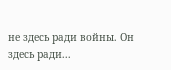не здесь ради войны. Он здесь ради...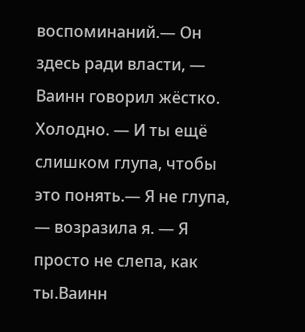воспоминаний.— Он здесь ради власти, — Ваинн говорил жёстко. Холодно. — И ты ещё слишком глупа, чтобы это понять.— Я не глупа, — возразила я. — Я просто не слепа, как ты.Ваинн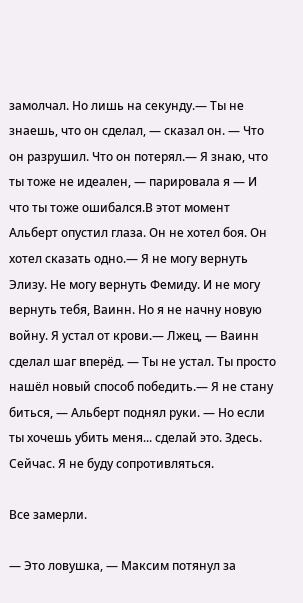замолчал. Но лишь на секунду.— Ты не знаешь, что он сделал, — сказал он. — Что он разрушил. Что он потерял.— Я знаю, что ты тоже не идеален, — парировала я — И что ты тоже ошибался.В этот момент Альберт опустил глаза. Он не хотел боя. Он хотел сказать одно.— Я не могу вернуть Элизу. Не могу вернуть Фемиду. И не могу вернуть тебя, Ваинн. Но я не начну новую войну. Я устал от крови.— Лжец, — Ваинн сделал шаг вперёд. — Ты не устал. Ты просто нашёл новый способ победить.— Я не стану биться, — Альберт поднял руки. — Но если ты хочешь убить меня... сделай это. Здесь. Сейчас. Я не буду сопротивляться.

Все замерли.

— Это ловушка, — Максим потянул за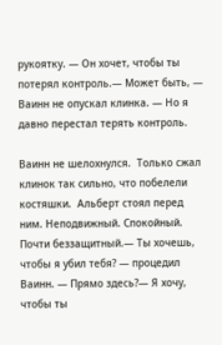рукоятку. — Он хочет, чтобы ты потерял контроль.— Может быть, — Ваинн не опускал клинка. — Но я давно перестал терять контроль.

Ваинн не шелохнулся.  Только сжал клинок так сильно, что побелели костяшки.  Альберт стоял перед ним. Неподвижный. Спокойный. Почти беззащитный.— Ты хочешь, чтобы я убил тебя? — процедил Ваинн. — Прямо здесь?— Я хочу, чтобы ты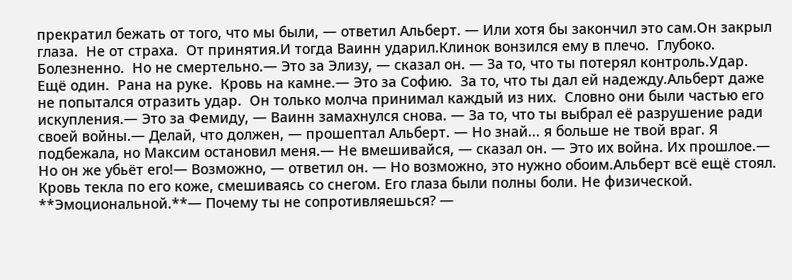прекратил бежать от того, что мы были, — ответил Альберт. — Или хотя бы закончил это сам.Он закрыл глаза.  Не от страха.  От принятия.И тогда Ваинн ударил.Клинок вонзился ему в плечо.  Глубоко.  Болезненно.  Но не смертельно.— Это за Элизу, — сказал он. — За то, что ты потерял контроль.Удар.  Ещё один.  Рана на руке.  Кровь на камне.— Это за Софию.  За то, что ты дал ей надежду.Альберт даже не попытался отразить удар.  Он только молча принимал каждый из них.  Словно они были частью его искупления.— Это за Фемиду, — Ваинн замахнулся снова. — За то, что ты выбрал её разрушение ради своей войны.— Делай, что должен, — прошептал Альберт. — Но знай... я больше не твой враг. Я подбежала, но Максим остановил меня.— Не вмешивайся, — сказал он. — Это их война. Их прошлое.— Но он же убьёт его!— Возможно, — ответил он. — Но возможно, это нужно обоим.Альберт всё ещё стоял. Кровь текла по его коже, смешиваясь со снегом. Его глаза были полны боли. Не физической.  **Эмоциональной.**— Почему ты не сопротивляешься? —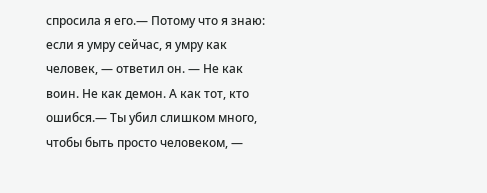спросила я его.— Потому что я знаю: если я умру сейчас, я умру как человек, — ответил он. — Не как воин. Не как демон. А как тот, кто ошибся.— Ты убил слишком много, чтобы быть просто человеком, —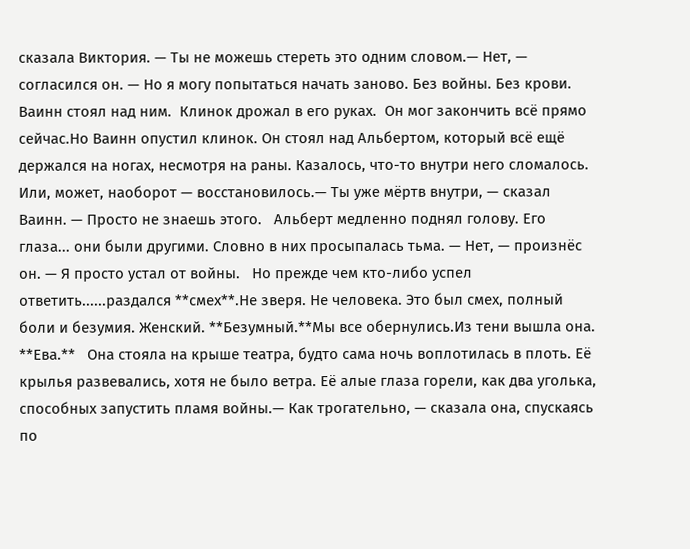сказала Виктория. — Ты не можешь стереть это одним словом.— Нет, — согласился он. — Но я могу попытаться начать заново. Без войны. Без крови.   Ваинн стоял над ним.  Клинок дрожал в его руках.  Он мог закончить всё прямо сейчас.Но Ваинн опустил клинок. Он стоял над Альбертом, который всё ещё держался на ногах, несмотря на раны. Казалось, что-то внутри него сломалось. Или, может, наоборот — восстановилось.— Ты уже мёртв внутри, — сказал Ваинн. — Просто не знаешь этого.   Альберт медленно поднял голову. Его глаза... они были другими. Словно в них просыпалась тьма. — Нет, — произнёс он. — Я просто устал от войны.   Но прежде чем кто-либо успел ответить......раздался **смех**.Не зверя. Не человека. Это был смех, полный боли и безумия. Женский. **Безумный.**Мы все обернулись.Из тени вышла она. **Ева.**   Она стояла на крыше театра, будто сама ночь воплотилась в плоть. Её крылья развевались, хотя не было ветра. Её алые глаза горели, как два уголька, способных запустить пламя войны.— Как трогательно, — сказала она, спускаясь по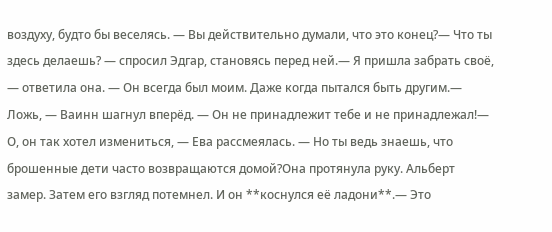воздуху, будто бы веселясь. — Вы действительно думали, что это конец?— Что ты здесь делаешь? — спросил Эдгар, становясь перед ней.— Я пришла забрать своё, — ответила она. — Он всегда был моим. Даже когда пытался быть другим.— Ложь, — Ваинн шагнул вперёд. — Он не принадлежит тебе и не принадлежал!— О, он так хотел измениться, — Ева рассмеялась. — Но ты ведь знаешь, что брошенные дети часто возвращаются домой?Она протянула руку. Альберт замер. Затем его взгляд потемнел. И он **коснулся её ладони**.— Это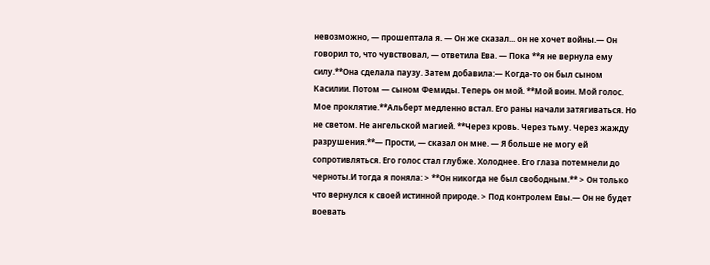невозможно, — прошептала я. — Он же сказал... он не хочет войны.— Он говорил то, что чувствовал, — ответила Ева. — Пока **я не вернула ему силу.**Она сделала паузу. Затем добавила:— Когда-то он был сыном Касилии. Потом — сыном Фемиды. Теперь он мой. **Мой воин. Мой голос. Мое проклятие.**Альберт медленно встал. Его раны начали затягиваться. Но не светом. Не ангельской магией. **Через кровь. Через тьму. Через жажду разрушения.**— Прости, — сказал он мне. — Я больше не могу ей сопротивляться. Его голос стал глубже. Холоднее. Его глаза потемнели до черноты.И тогда я поняла: > **Он никогда не был свободным.** > Он только что вернулся к своей истинной природе. > Под контролем Евы.— Он не будет воевать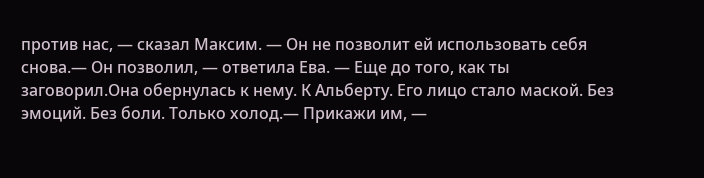против нас, — сказал Максим. — Он не позволит ей использовать себя снова.— Он позволил, — ответила Ева. — Еще до того, как ты заговорил.Она обернулась к нему. К Альберту. Его лицо стало маской. Без эмоций. Без боли. Только холод.— Прикажи им, —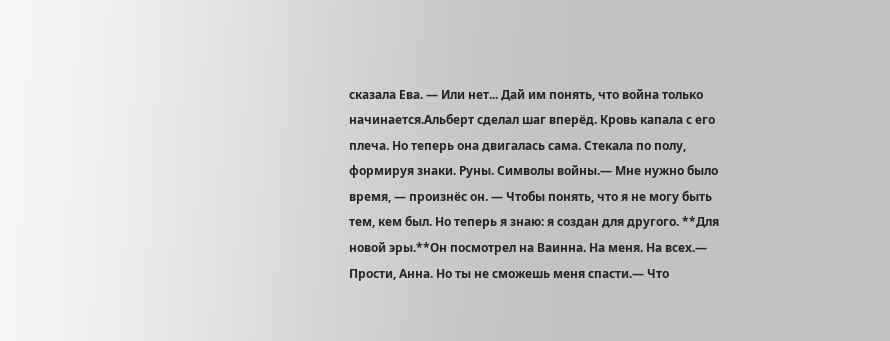сказала Ева. — Или нет... Дай им понять, что война только начинается.Альберт сделал шаг вперёд. Кровь капала с его плеча. Но теперь она двигалась сама. Стекала по полу, формируя знаки. Руны. Символы войны.— Мне нужно было время, — произнёс он. — Чтобы понять, что я не могу быть тем, кем был. Но теперь я знаю: я создан для другого. **Для новой эры.**Он посмотрел на Ваинна. На меня. На всех.— Прости, Анна. Но ты не сможешь меня спасти.— Что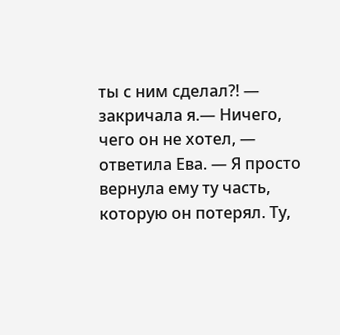ты с ним сделал?! — закричала я.— Ничего, чего он не хотел, — ответила Ева. — Я просто вернула ему ту часть, которую он потерял. Ту,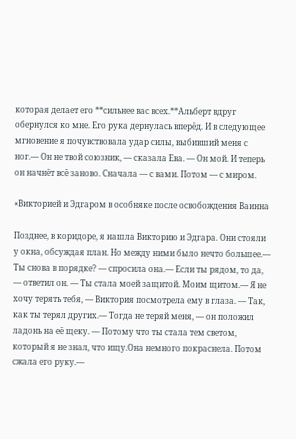которая делает его **сильнее вас всех.**Альберт вдруг обернулся ко мне. Его рука дернулась вперёд. И в следующее мгновение я почувствовала удар силы, выбивший меня с ног.— Он не твой союзник, — сказала Ева. — Он мой. И теперь он начнёт всё заново. Сначала — с вами. Потом — с миром.

«Викторией и Эдгаром в особняке после освобождения Ваинна

Позднее, в коридоре, я нашла Викторию и Эдгара. Они стояли у окна, обсуждая план. Но между ними было нечто большее.— Ты снова в порядке? — спросила она.— Если ты рядом, то да, — ответил он. — Ты стала моей защитой. Моим щитом.— Я не хочу терять тебя, — Виктория посмотрела ему в глаза. — Так, как ты терял других.— Тогда не теряй меня, — он положил ладонь на её щеку. — Потому что ты стала тем светом, который я не знал, что ищу.Она немного покраснела. Потом сжала его руку.—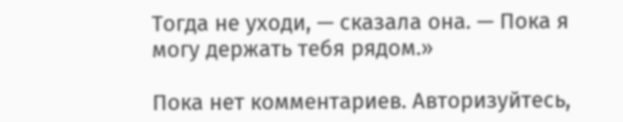Тогда не уходи, — сказала она. — Пока я могу держать тебя рядом.»

Пока нет комментариев. Авторизуйтесь,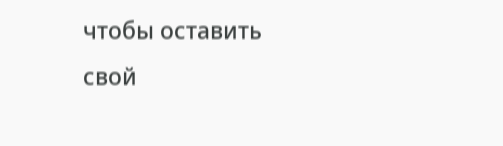чтобы оставить свой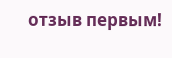отзыв первым!